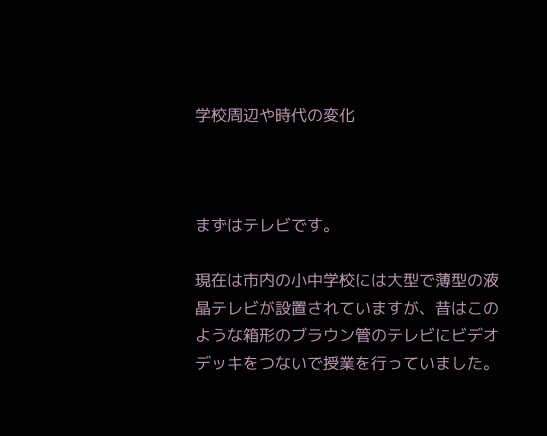学校周辺や時代の変化



まずはテレビです。

現在は市内の小中学校には大型で薄型の液晶テレビが設置されていますが、昔はこのような箱形のブラウン管のテレビにビデオデッキをつないで授業を行っていました。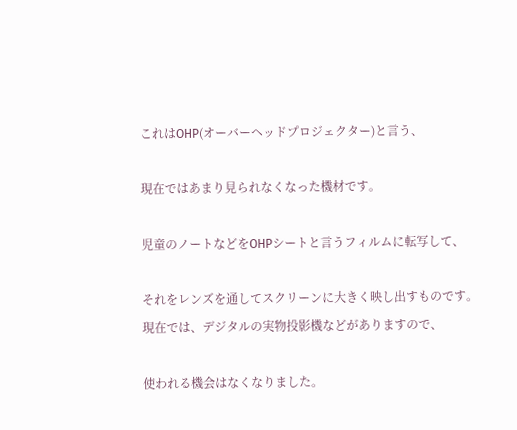これはOHP(オーバーヘッドプロジェクター)と言う、

現在ではあまり見られなくなった機材です。

児童のノートなどをOHPシートと言うフィルムに転写して、

それをレンズを通してスクリーンに大きく映し出すものです。
現在では、デジタルの実物投影機などがありますので、

使われる機会はなくなりました。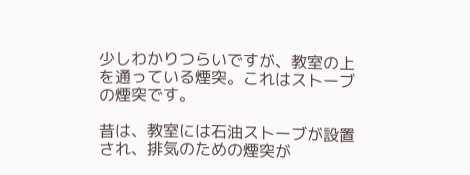少しわかりつらいですが、教室の上を通っている煙突。これはストーブの煙突です。

昔は、教室には石油ストーブが設置され、排気のための煙突が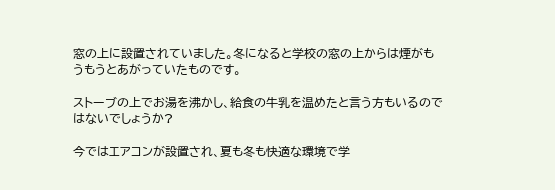窓の上に設置されていました。冬になると学校の窓の上からは煙がもうもうとあがっていたものです。

ストーブの上でお湯を沸かし、給食の牛乳を温めたと言う方もいるのではないでしょうか?

今ではエアコンが設置され、夏も冬も快適な環境で学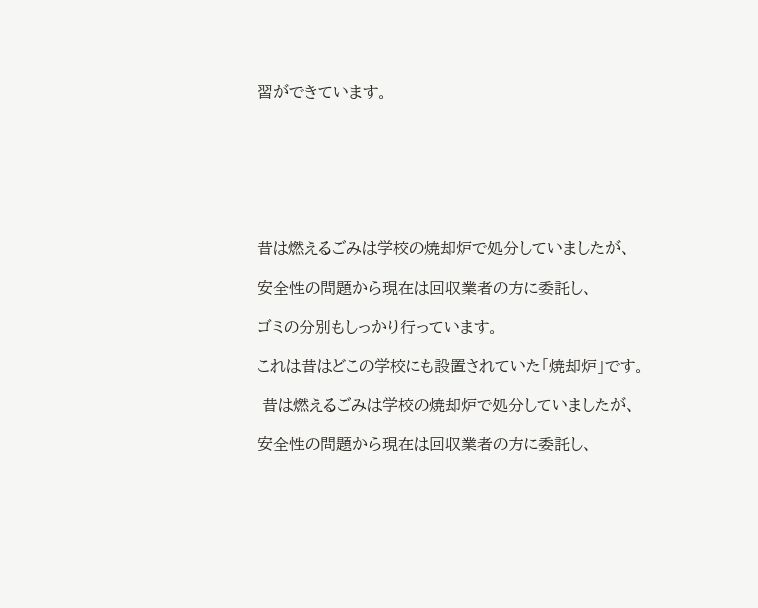習ができています。







昔は燃えるごみは学校の焼却炉で処分していましたが、

安全性の問題から現在は回収業者の方に委託し、

ゴミの分別もしっかり行っています。

これは昔はどこの学校にも設置されていた「焼却炉」です。

 昔は燃えるごみは学校の焼却炉で処分していましたが、

安全性の問題から現在は回収業者の方に委託し、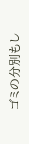ゴミの分別もし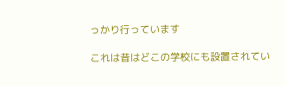っかり行っています

これは昔はどこの学校にも設置されてい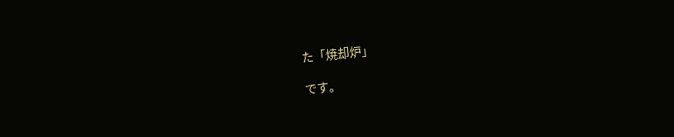た「焼却炉」

です。